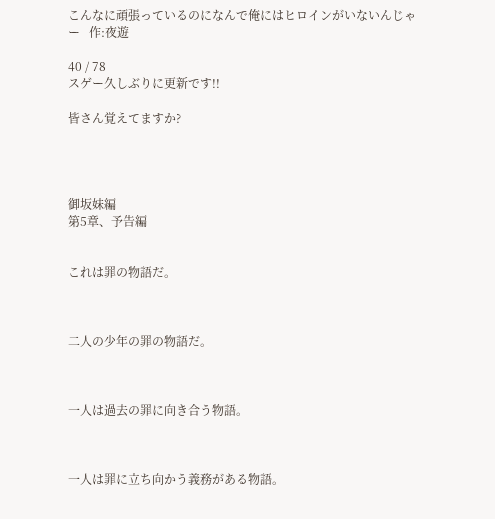こんなに頑張っているのになんで俺にはヒロインがいないんじゃー   作:夜遊

40 / 78
スゲー久しぶりに更新です!!

皆さん覚えてますか?




御坂妹編
第5章、予告編


これは罪の物語だ。



二人の少年の罪の物語だ。



一人は過去の罪に向き合う物語。



一人は罪に立ち向かう義務がある物語。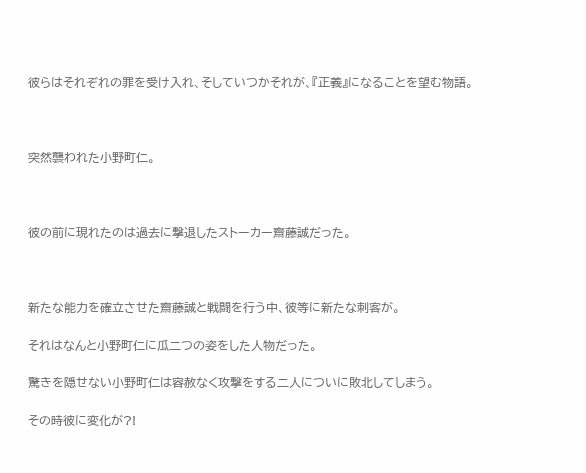彼らはそれぞれの罪を受け入れ、そしていつかそれが、『正義』になることを望む物語。



突然襲われた小野町仁。



彼の前に現れたのは過去に撃退したストーカー齋藤誠だった。



新たな能力を確立させた齋藤誠と戦闘を行う中、彼等に新たな刺客が。

それはなんと小野町仁に瓜二つの姿をした人物だった。

驚きを隠せない小野町仁は容赦なく攻撃をする二人についに敗北してしまう。

その時彼に変化が?!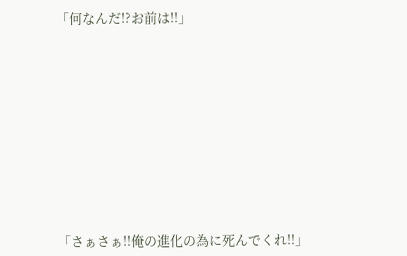「何なんだ!?お前は!!」











「さぁさぁ!!俺の進化の為に死んでくれ!!」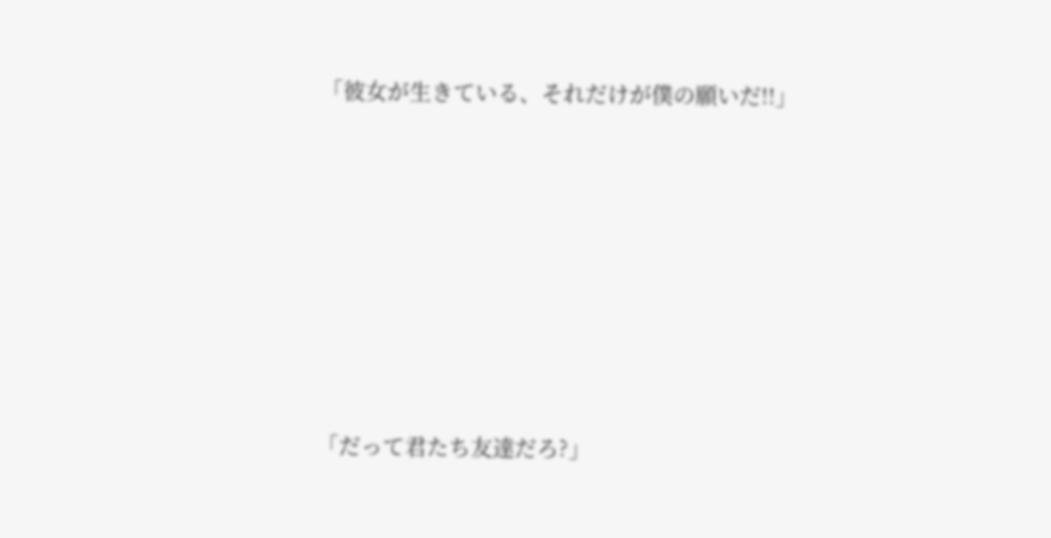「彼女が生きている、それだけが僕の願いだ!!」











「だって君たち友達だろ?」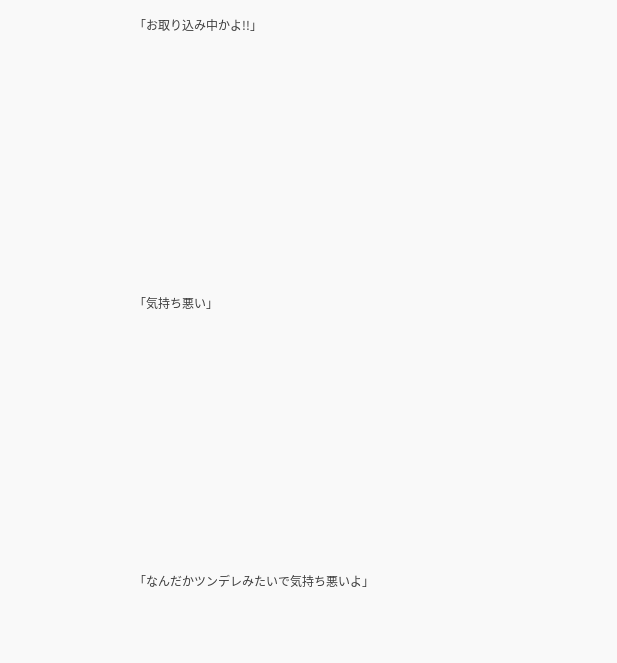「お取り込み中かよ!!」











「気持ち悪い」











「なんだかツンデレみたいで気持ち悪いよ」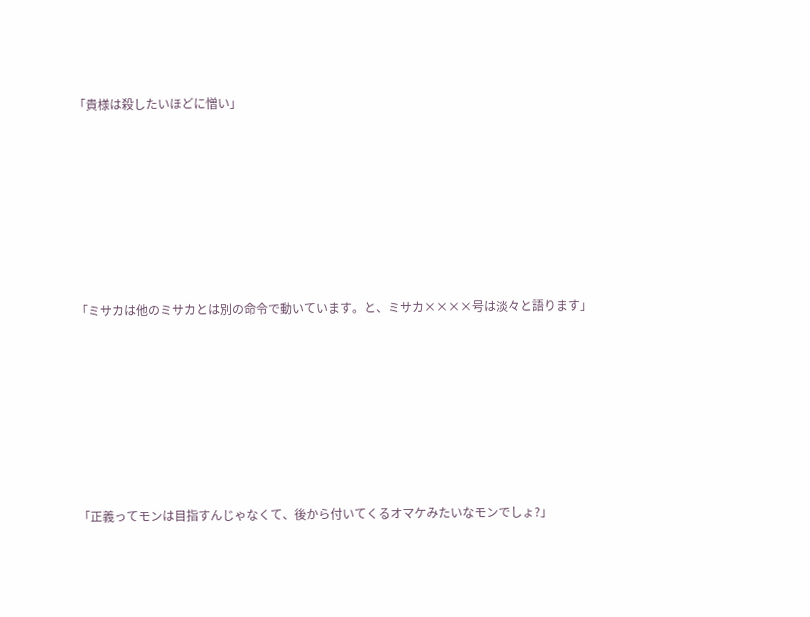「貴様は殺したいほどに憎い」











「ミサカは他のミサカとは別の命令で動いています。と、ミサカ××××号は淡々と語ります」











「正義ってモンは目指すんじゃなくて、後から付いてくるオマケみたいなモンでしょ?」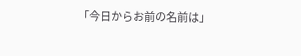「今日からお前の名前は」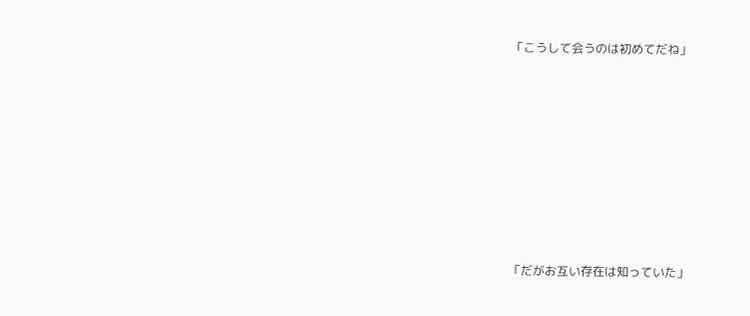「こうして会うのは初めてだね」











「だがお互い存在は知っていた」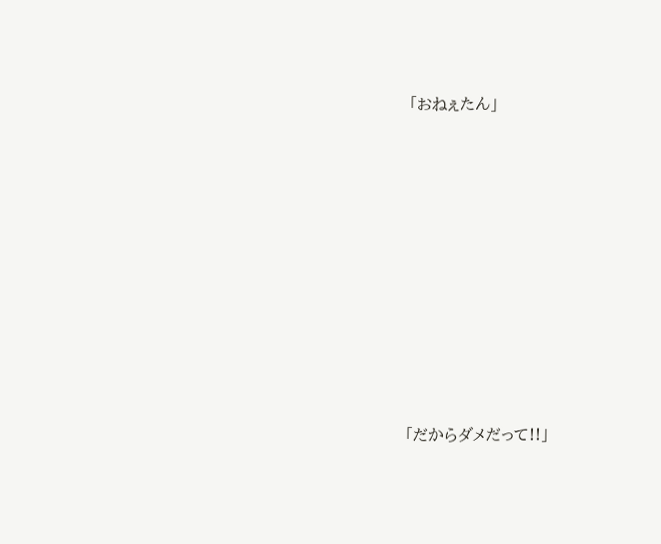「おねぇたん」











「だからダメだって!!」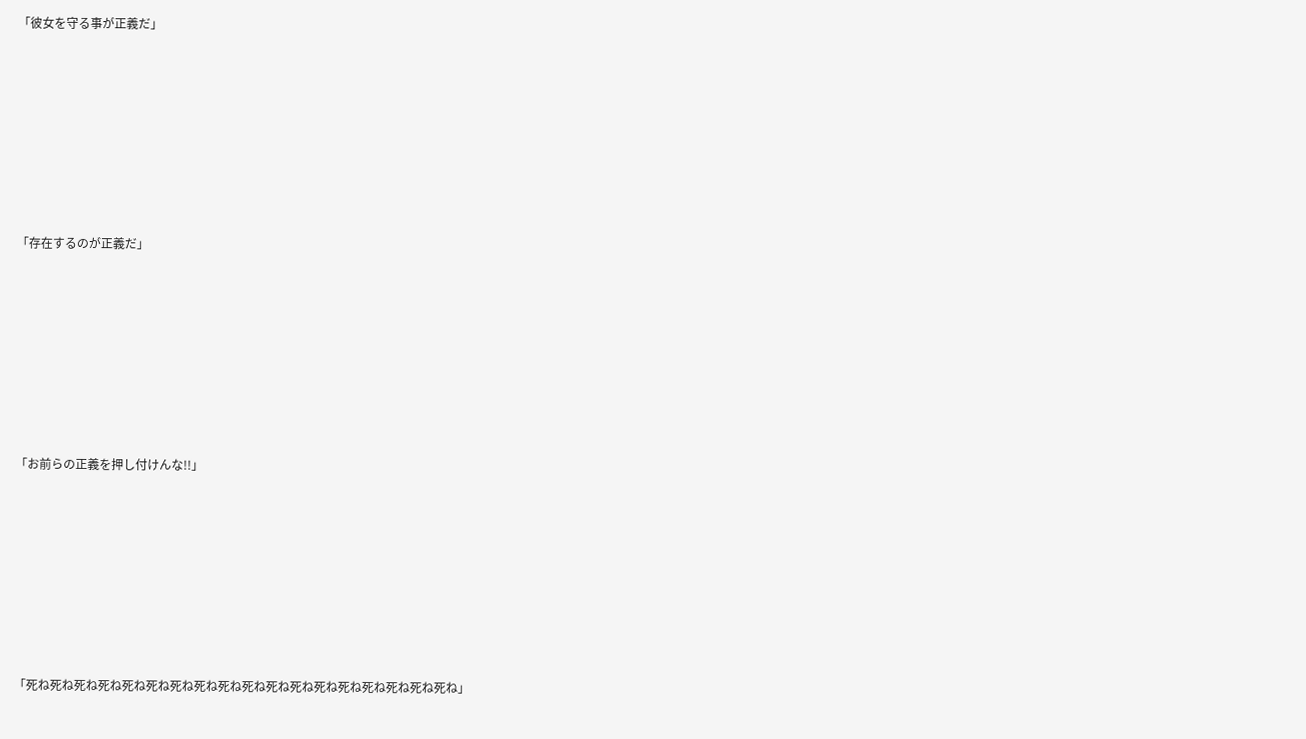「彼女を守る事が正義だ」











「存在するのが正義だ」











「お前らの正義を押し付けんな!!」











「死ね死ね死ね死ね死ね死ね死ね死ね死ね死ね死ね死ね死ね死ね死ね死ね死ね死ね」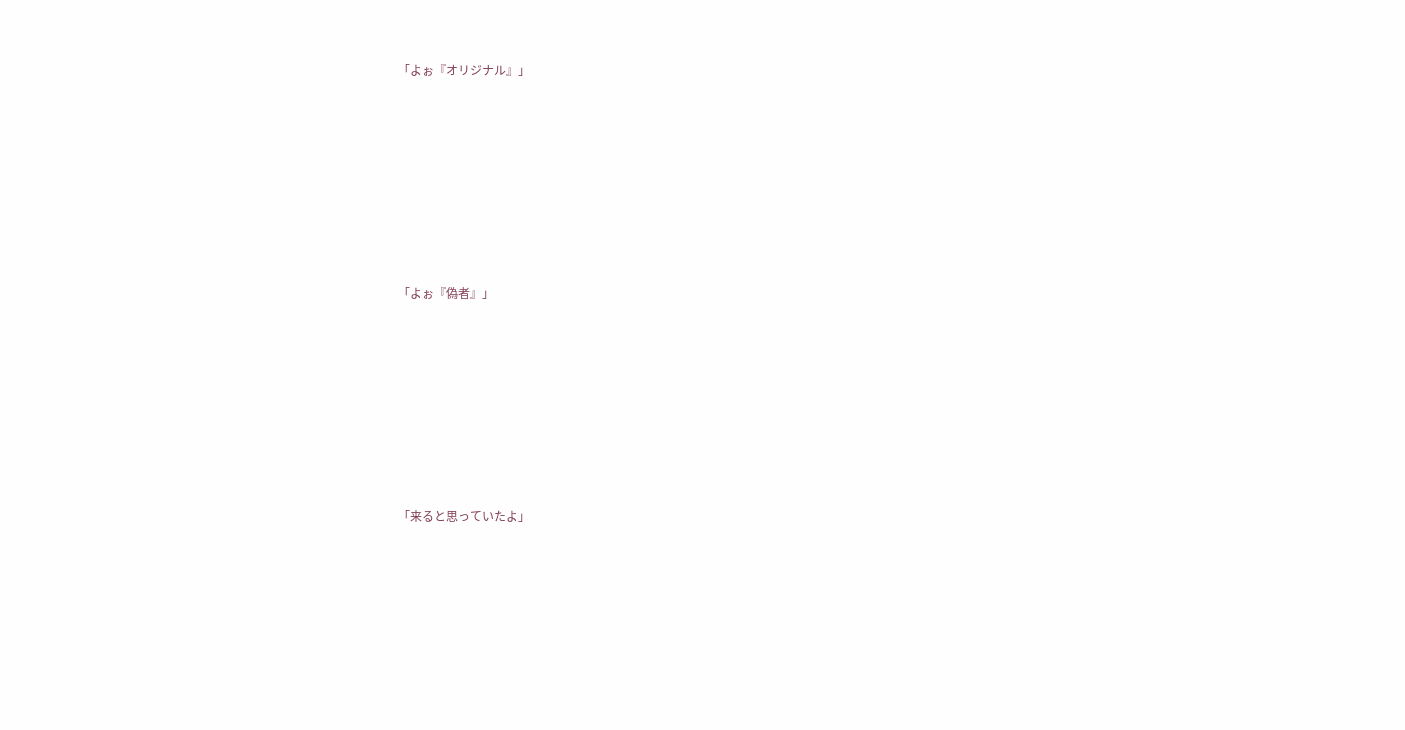「よぉ『オリジナル』」











「よぉ『偽者』」











「来ると思っていたよ」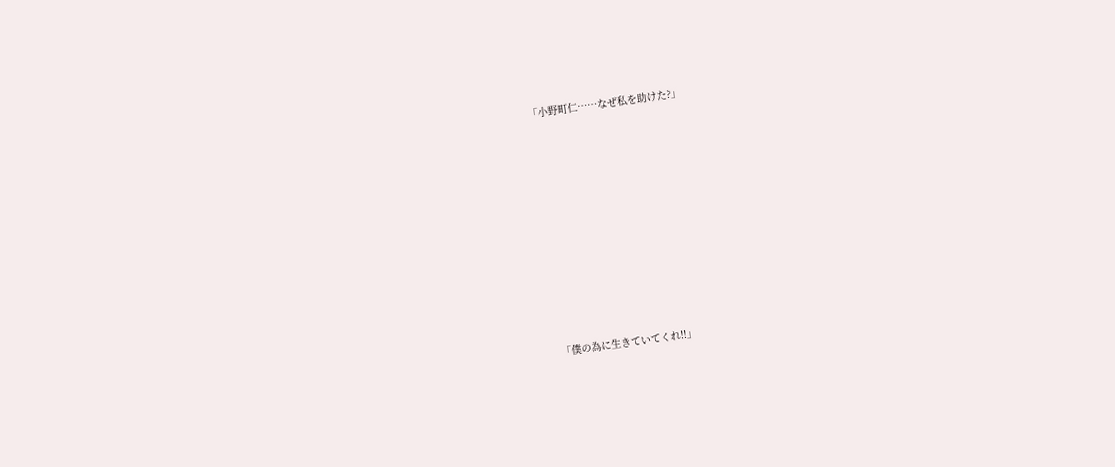「小野町仁……なぜ私を助けた?」











「僕の為に生きていてくれ!!」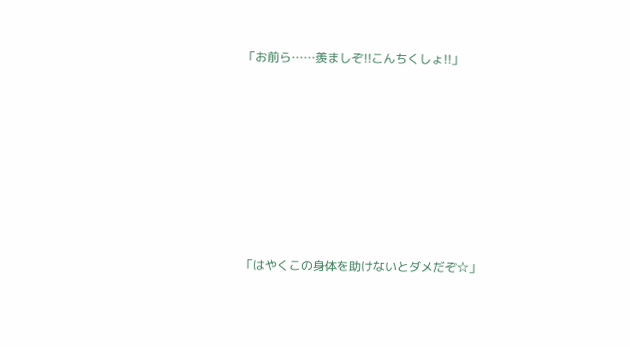「お前ら……羨ましぞ!!こんちくしょ!!」











「はやくこの身体を助けないとダメだぞ☆」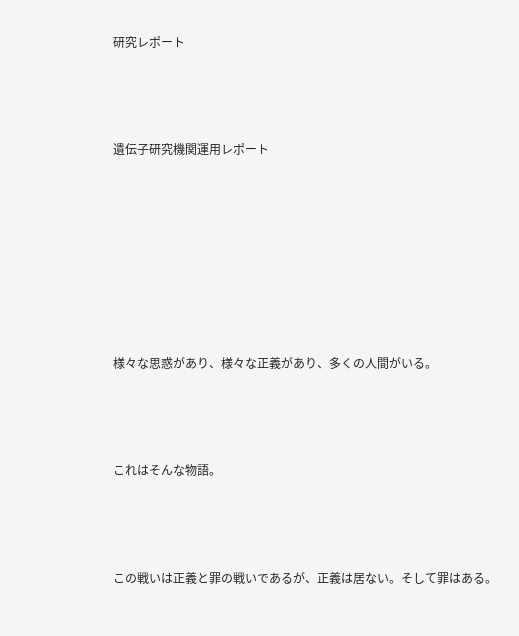研究レポート



遺伝子研究機関運用レポート







様々な思惑があり、様々な正義があり、多くの人間がいる。



これはそんな物語。



この戦いは正義と罪の戦いであるが、正義は居ない。そして罪はある。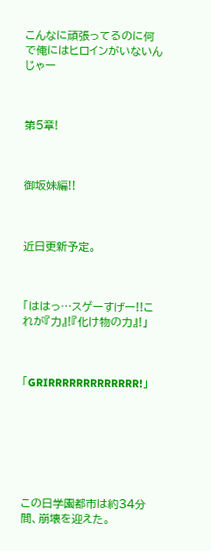こんなに頑張ってるのに何で俺にはヒロインがいないんじゃー



第5章!



御坂妹編!!



近日更新予定。



「ははっ…スゲーすげー!!これが『力』!『化け物の力』!」



「GRIRRRRRRRRRRRRR!」







この日学園都市は約34分間、崩壊を迎えた。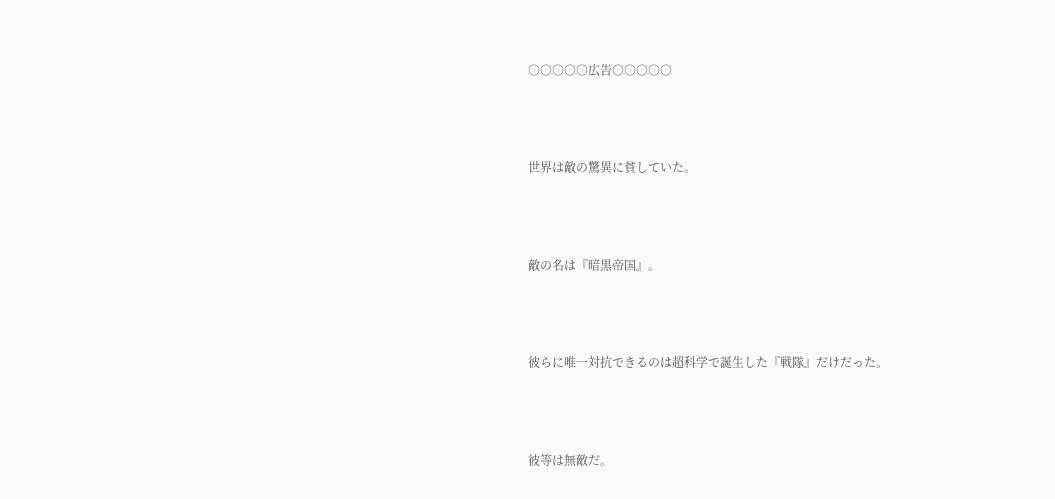○○○○○広告○○○○○



世界は敵の驚異に貧していた。



敵の名は『暗黒帝国』。



彼らに唯一対抗できるのは超科学で誕生した『戦隊』だけだった。



彼等は無敵だ。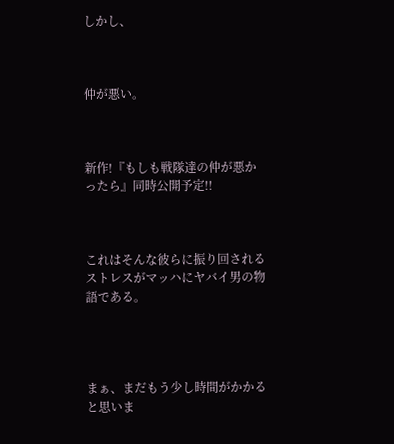しかし、



仲が悪い。



新作!『もしも戦隊達の仲が悪かったら』同時公開予定!!



これはそんな彼らに振り回されるストレスがマッハにヤバイ男の物語である。




まぁ、まだもう少し時間がかかると思いま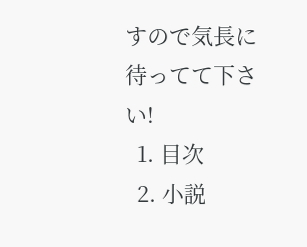すので気長に待ってて下さい!
  1. 目次
  2. 小説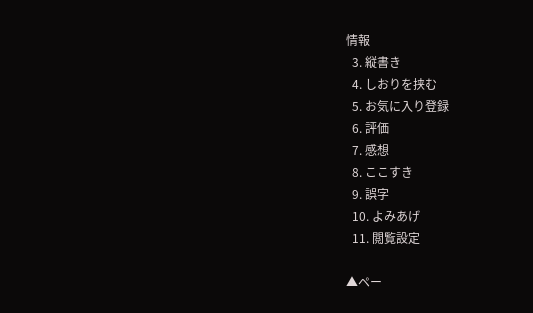情報
  3. 縦書き
  4. しおりを挟む
  5. お気に入り登録
  6. 評価
  7. 感想
  8. ここすき
  9. 誤字
  10. よみあげ
  11. 閲覧設定

▲ペー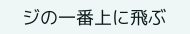ジの一番上に飛ぶ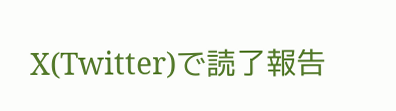X(Twitter)で読了報告